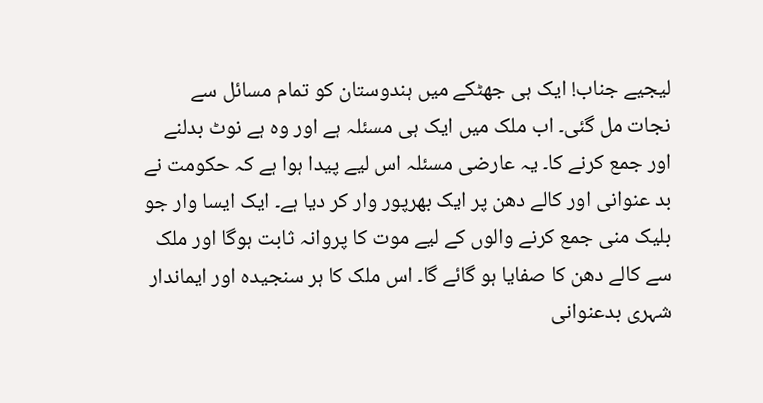لیجیے جناب! ایک ہی جھٹکے میں ہندوستان کو تمام مسائل سے نجات مل گئی۔ اب ملک میں ایک ہی مسئلہ ہے اور وہ ہے نوٹ بدلنے اور جمع کرنے کا۔ یہ عارضی مسئلہ اس لیے پیدا ہوا ہے کہ حکومت نے بد عنوانی اور کالے دھن پر ایک بھرپور وار کر دیا ہے۔ ایک ایسا وار جو بلیک منی جمع کرنے والوں کے لیے موت کا پروانہ ثابت ہوگا اور ملک سے کالے دھن کا صفایا ہو گائے گا۔ اس ملک کا ہر سنجیدہ اور ایماندار شہری بدعنوانی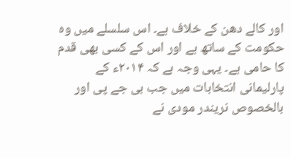اور کالے دھن کے خلاف ہے۔ اس سلسلے میں وہ حکومت کے ساتھ ہے اور اس کے کسی بھی قدم کا حامی ہے۔ یہی وجہ ہے کہ ۲۰۱۴ء کے پارلیمانی انتخابات میں جب بی جے پی اور بالخصوص نریندر مودی نے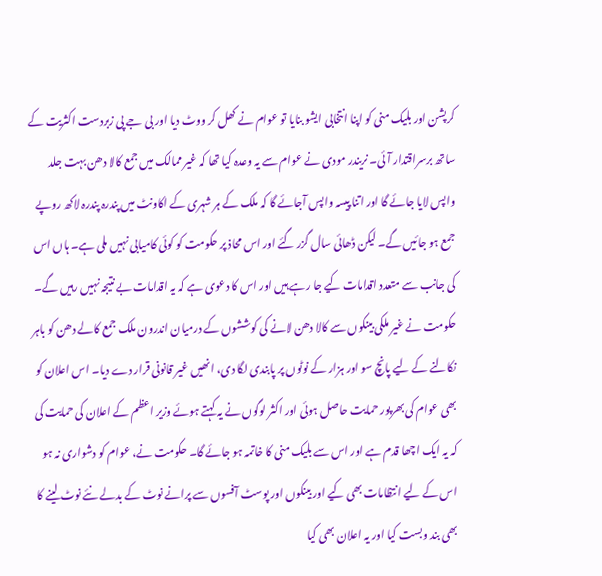کرپشن اور بلیک منی کو اپنا انتخابی ایشو بنایا تو عوام نے کھل کر ووٹ دیا اور بی جے پی زبردست اکثریت کے ساتھ برسراقتدار آئی۔ نریندر مودی نے عوام سے یہ وعدہ کیا تھا کہ غیر ممالک میں جمع کالا دھن بہت جلد واپس لایا جائے گا اور اتنا پیسہ واپس آجائے گا کہ ملک کے ہر شہری کے اکاونٹ میں پندرہ پندرہ لاکھ روپے جمع ہو جائیں گے۔ لیکن ڈھائی سال گزر گئے اور اس محاذ پر حکومت کو کوئی کامیابی نہیں ملی ہے۔ ہاں اس کی جانب سے متعدد اقدامات کیے جا رہے ہیں اور اس کا دعوی ہے کہ یہ اقدامات بے نتیجہ نہیں رہیں گے۔ حکومت نے غیر ملکی بینکوں سے کالا دھن لانے کی کوششوں کے درمیان اندرون ملک جمع کالے دھن کو باہر نکالنے کے لیے پانچ سو اور ہزار کے نوٹوں پر پابندی لگا دی، انھیں غیر قانونی قرار دے دیا۔ اس اعلان کو بھی عوام کی بھرپور حمایت حاصل ہوئی اور اکثر لوگوں نے یہ کہتے ہوئے وزیر اعظم کے اعلان کی حمایت کی کہ یہ ایک اچھا قدم ہے اور اس سے بلیک منی کا خاتمہ ہو جائے گا۔ حکومت نے، عوام کو دشواری نہ ہو اس کے لیے انتظامات بھی کیے اور بینکوں اور پوسٹ آفسوں سے پرانے نوٹ کے بدلے نئے نوٹ لینے کا بھی بند وبست کیا اور یہ اعلان بھی کیا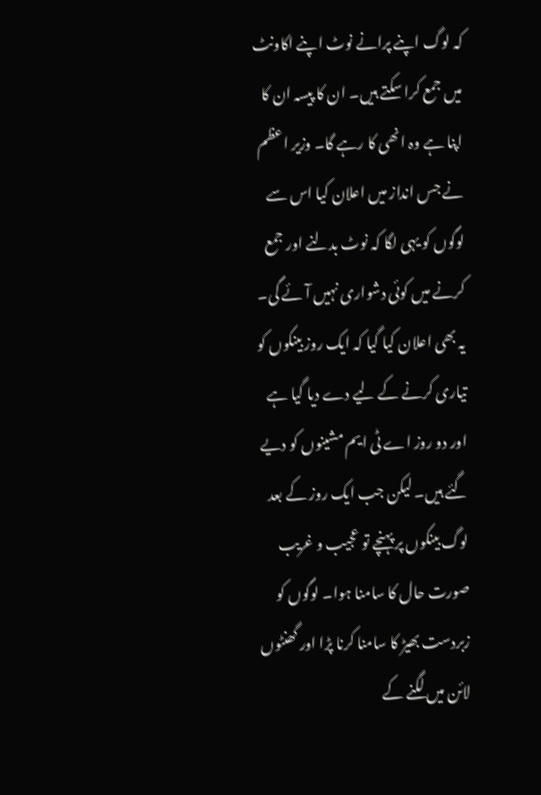کہ لوگ اپنے پرانے نوٹ اپنے اکاونٹ میں جمع کرا سکتے ہیں۔ ان کا پیسہ ان کا اپنا ہے وہ انھی کا رہے گا۔ وزیر اعظم نے جس انداز میں اعلان کیا اس سے لوگوں کو یہی لگا کہ نوٹ بدلنے اور جمع کرنے میں کوئی دشواری نہیں آئے گی۔ یہ بھی اعلان کیا گیا کہ ایک روز بینکوں کو تیاری کرنے کے لیے دے دیا گیا ہے اور دو روز اے ٹی ایم مشینوں کو دیے گئے ہیں۔ لیکن جب ایک روز کے بعد لوگ بینکوں پر پہنچے تو عجیب و غریب صورت حال کا سامنا ہوا۔ لوگوں کو زبردست بھیڑ کا سامنا کرنا پڑا اور گھنٹوں لائن میں لگنے کے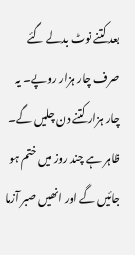بعد کتنے نوٹ بدلے گئے صرف چار ہزار روپے۔ یہ چار ہزار کتنے دن چلیں گے۔ ظاہر ہے چند روز میں ختم ہو جائیں گے اور انھیں صبر آزما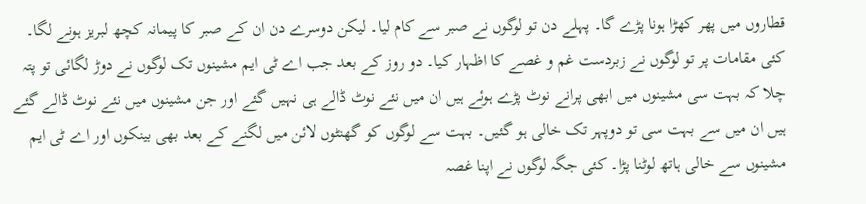قطاروں میں پھر کھڑا ہونا پڑے گا۔ پہلے دن تو لوگوں نے صبر سے کام لیا۔ لیکن دوسرے دن ان کے صبر کا پیمانہ کچھ لبریز ہونے لگا۔ کئی مقامات پر تو لوگوں نے زبردست غم و غصے کا اظہار کیا۔ دو روز کے بعد جب اے ٹی ایم مشینوں تک لوگوں نے دوڑ لگائی تو پتہ چلا کہ بہت سی مشینوں میں ابھی پرانے نوٹ پڑے ہوئے ہیں ان میں نئے نوٹ ڈالے ہی نہیں گئے اور جن مشینوں میں نئے نوٹ ڈالے گئے ہیں ان میں سے بہت سی تو دوپہر تک خالی ہو گئیں۔ بہت سے لوگوں کو گھنٹوں لائن میں لگنے کے بعد بھی بینکوں اور اے ٹی ایم مشینوں سے خالی ہاتھ لوٹنا پڑا۔ کئی جگہ لوگوں نے اپنا غصہ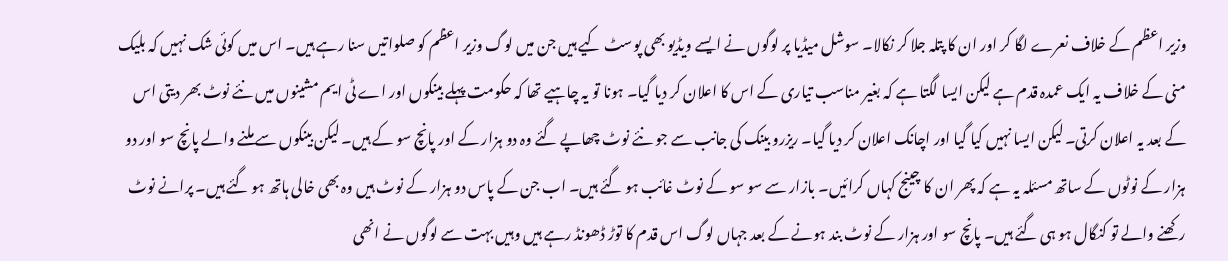وزیر اعظم کے خلاف نعرے لگا کر اور ان کا پتلہ جلا کر نکالا۔ سوشل میڈیا پر لوگوں نے ایسے ویڈیو بھی پوسٹ کیے ہیں جن میں لوگ وزیر اعظم کو صلواتیں سنا رہے ہیں۔ اس میں کوئی شک نہیں کہ بلیک منی کے خلاف یہ ایک عمدہ قدم ہے لیکن ایسا لگتا ہے کہ بغیر مناسب تیاری کے اس کا اعلان کر دیا گیا۔ ہونا تو یہ چاہیے تھا کہ حکومت پہلے بینکوں اور اے ٹی ایم مشینوں میں نئے نوٹ بھر دیتی اس کے بعد یہ اعلان کرتی۔ لیکن ایسا نہیں کیا گیا اور اچانک اعلان کر دیا گیا۔ ریزرو بینک کی جانب سے جو نئے نوٹ چھاپے گئے وہ دو ہزار کے اور پانچ سو کے ہیں۔ لیکن بینکوں سے ملنے والے پانچ سو اور دو ہزار کے نوٹوں کے ساتھ مسئلہ یہ ہے کہ پھر ان کا چینج کہاں کرائیں۔ بازار سے سو سو کے نوٹ غائب ہو گئے ہیں۔ اب جن کے پاس دو ہزار کے نوٹ ہیں وہ بھی خالی ہاتھ ہو گئے ہیں۔ پرانے نوٹ رکھنے والے تو کنگال ہو ہی گئے ہیں۔ پانچ سو اور ہزار کے نوٹ بند ہونے کے بعد جہاں لوگ اس قدم کا توڑ ڈھونڈ رہے ہیں وہیں بہت سے لوگوں نے انھی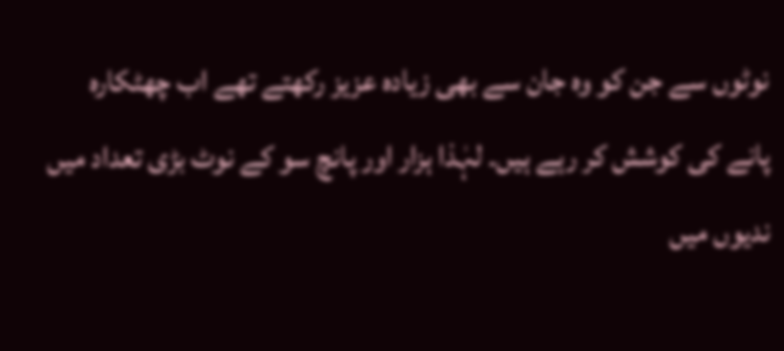نوٹوں سے جن کو وہ جان سے بھی زیادہ عزیز رکھتے تھے اب چھٹکارہ پانے کی کوشش کر رہے ہیں۔ لہٰذا ہزار اور پانچ سو کے نوٹ بڑی تعداد میں ندیوں میں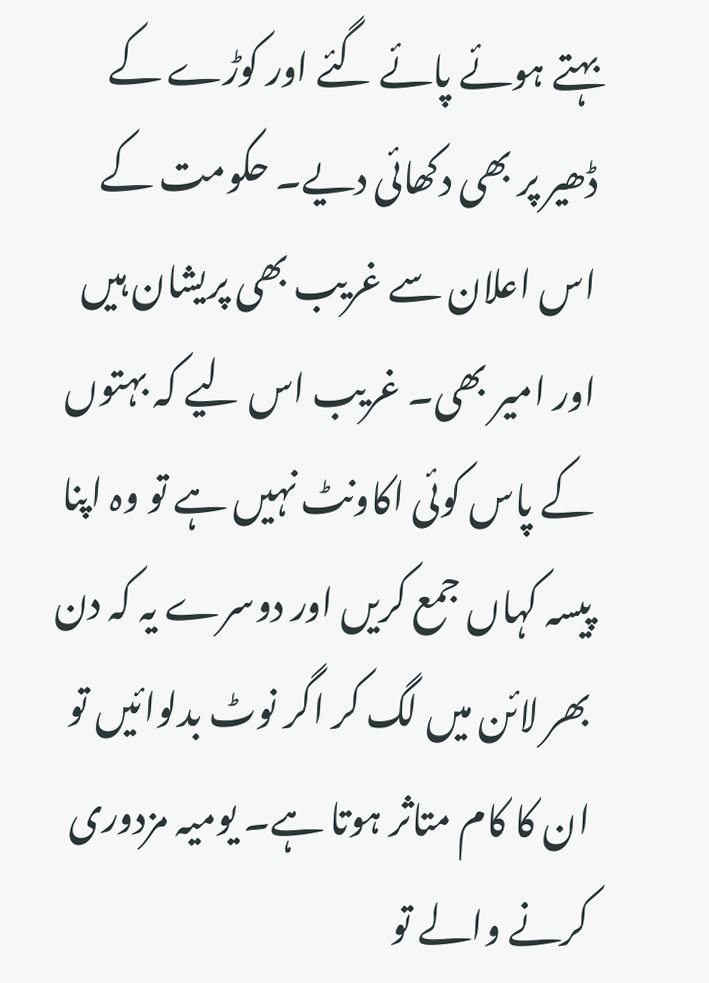بہتے ہوئے پائے گئے اور کوڑے کے ڈھیر پر بھی دکھائی دیے۔ حکومت کے اس اعلان سے غریب بھی پریشان ہیں اور امیر بھی۔ غریب اس لیے کہ بہتوں کے پاس کوئی اکاونٹ نہیں ہے تو وہ اپنا پیسہ کہاں جمع کریں اور دوسرے یہ کہ دن بھر لائن میں لگ کر اگر نوٹ بدلوائیں تو ان کا کام متاثر ہوتا ہے۔ یومیہ مزدوری کرنے والے تو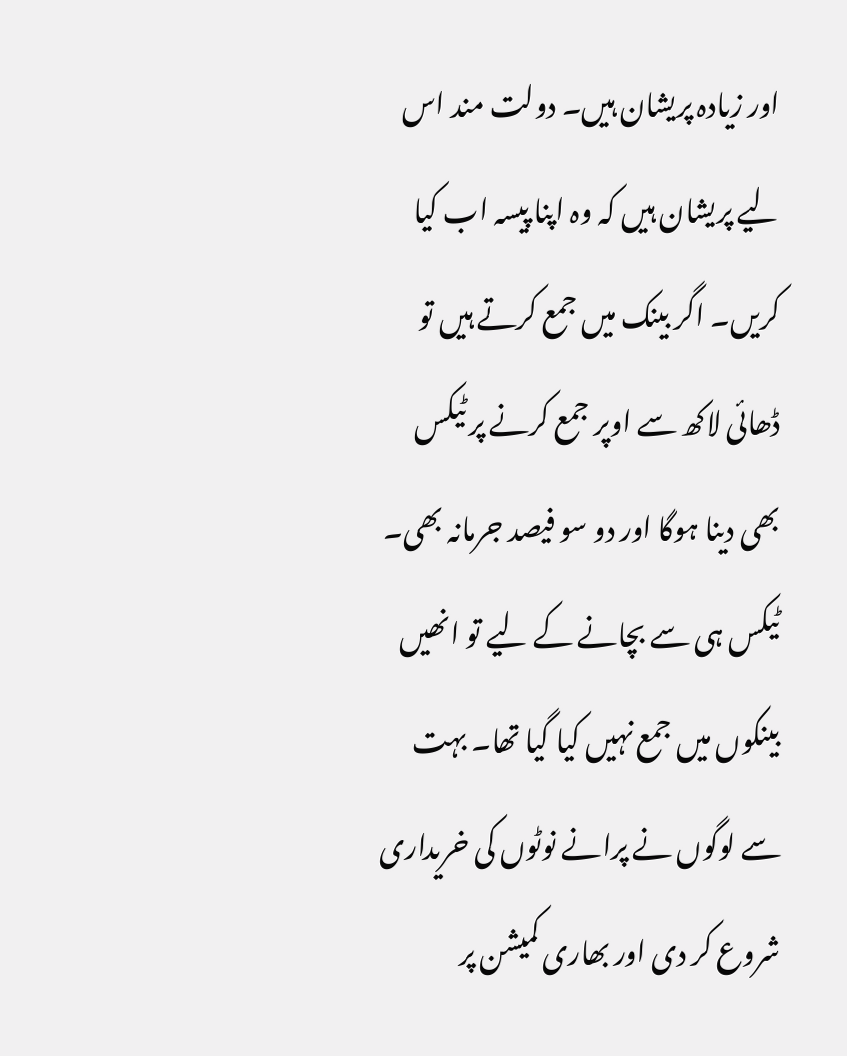اور زیادہ پریشان ہیں۔ دولت مند اس لیے پریشان ہیں کہ وہ اپنا پیسہ اب کیا کریں۔ اگر بینک میں جمع کرتے ہیں تو ڈھائی لاکھ سے اوپر جمع کرنے پر ٹیکس بھی دینا ہوگا اور دو سو فیصد جرمانہ بھی۔ ٹیکس ہی سے بچانے کے لیے تو انھیں بینکوں میں جمع نہیں کیا گیا تھا۔ بہت سے لوگوں نے پرانے نوٹوں کی خریداری شروع کر دی اور بھاری کمیشن پر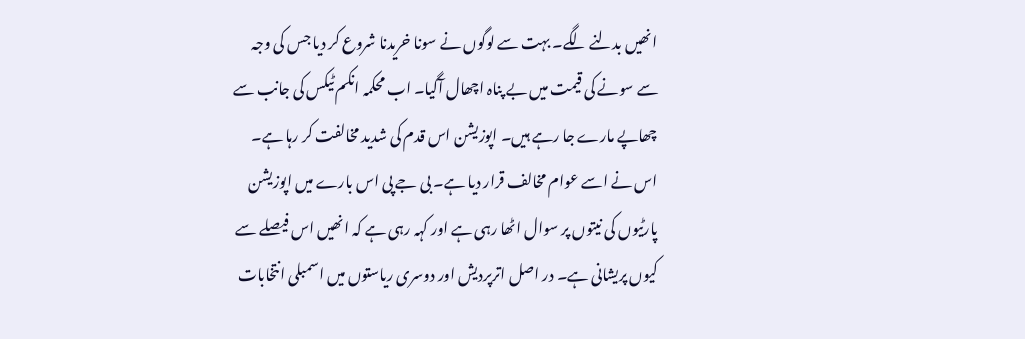انھیں بدلنے لگے۔ بہت سے لوگوں نے سونا خریدنا شروع کر دیا جس کی وجہ سے سونے کی قیمت میں بے پناہ اچھال آگیا۔ اب محکمہ انکم ٹیکس کی جانب سے چھاپے مارے جا رہے ہیں۔ اپوزیشن اس قدم کی شدید مخالفت کر رہا ہے۔ اس نے اسے عوام مخالف قرار دیا ہے۔ بی جے پی اس بارے میں اپوزیشن پارٹیوں کی نیتوں پر سوال اٹھا رہی ہے اور کہہ رہی ہے کہ انھیں اس فیصلے سے کیوں پریشانی ہے۔ در اصل اترپردیش اور دوسری ریاستوں میں اسمبلی انتخابات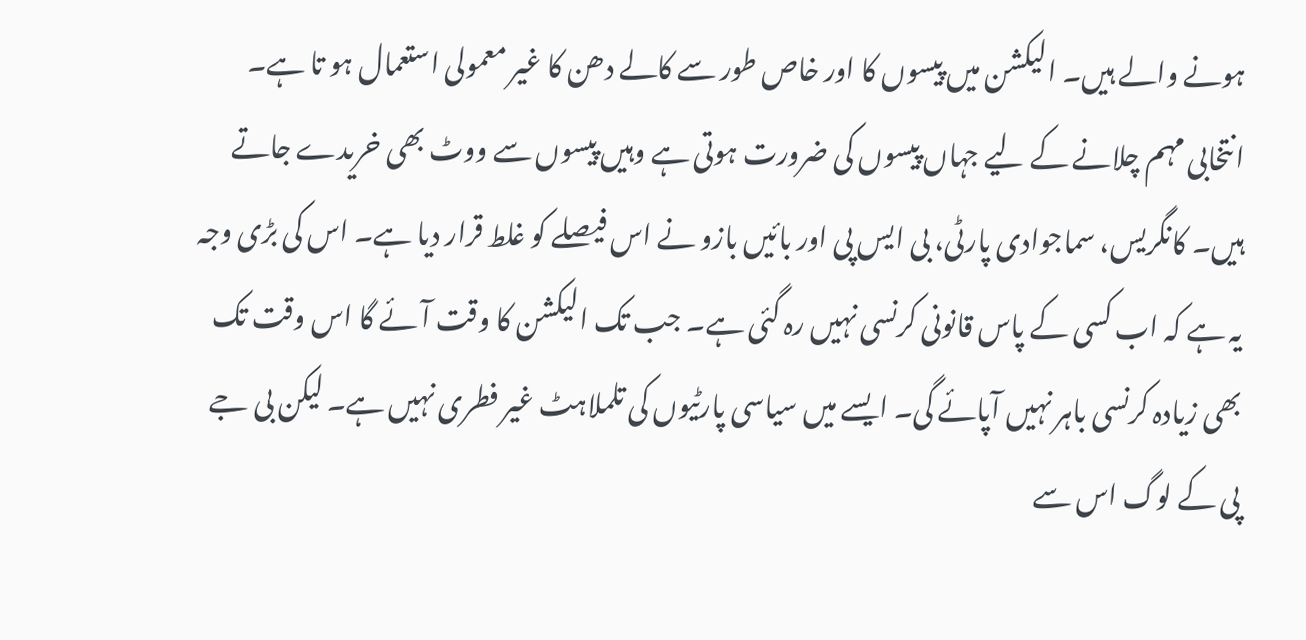ہونے والے ہیں۔ الیکشن میں پیسوں کا اور خاص طور سے کالے دھن کا غیر معمولی استعمال ہو تا ہے۔ انتخابی مہم چلانے کے لیے جہاں پیسوں کی ضرورت ہوتی ہے وہیں پیسوں سے ووٹ بھی خریدے جاتے ہیں۔ کانگریس، سماجوادی پارٹی، بی ایس پی اور بائیں بازو نے اس فیصلے کو غلط قرار دیا ہے۔ اس کی بڑی وجہ یہ ہے کہ اب کسی کے پاس قانونی کرنسی نہیں رہ گئی ہے۔ جب تک الیکشن کا وقت آئے گا اس وقت تک بھی زیادہ کرنسی باہر نہیں آپائے گی۔ ایسے میں سیاسی پارٹیوں کی تلملاہٹ غیر فطری نہیں ہے۔ لیکن بی جے پی کے لوگ اس سے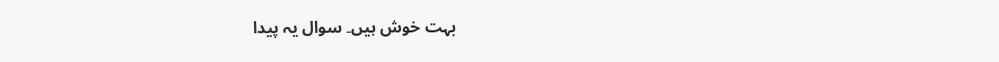بہت خوش ہیں۔ سوال یہ پیدا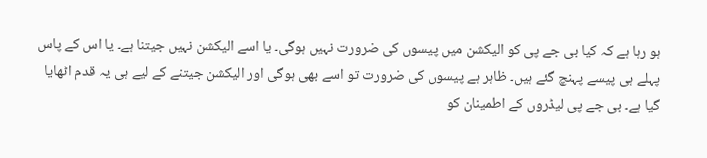ہو رہا ہے کہ کیا بی جے پی کو الیکشن میں پیسوں کی ضرورت نہیں ہوگی۔ یا اسے الیکشن نہیں جیتنا ہے۔ یا اس کے پاس پہلے ہی پیسے پہنچ گئے ہیں۔ ظاہر ہے پیسوں کی ضرورت تو اسے بھی ہوگی اور الیکشن جیتنے کے لیے ہی یہ قدم اٹھایا گیا ہے۔ بی جے پی لیڈروں کے اطمینان کو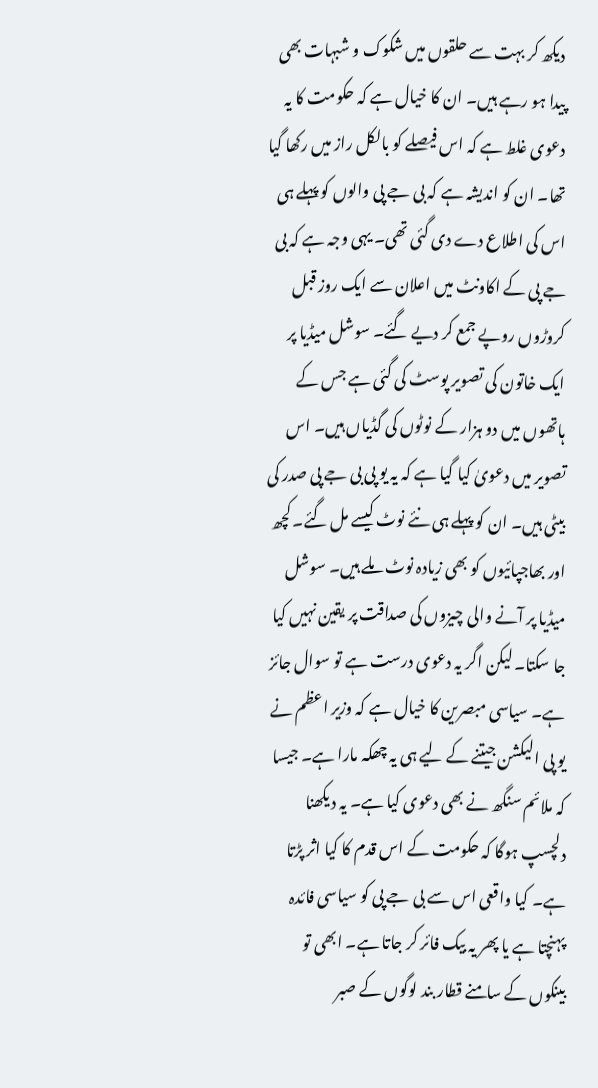دیکھ کر بہت سے حلقوں میں شکوک و شبہات بھی پیدا ہو رہے ہیں۔ ان کا خیال ہے کہ حکومت کا یہ دعوی غلط ہے کہ اس فیصلے کو بالکل راز میں رکھا گیا تھا۔ ان کو اندیشہ ہے کہ بی جے پی والوں کو پہلے ہی اس کی اطلاع دے دی گئی تھی۔ یہی وجہ ہے کہ بی جے پی کے اکاونٹ میں اعلان سے ایک روز قبل کروڑوں روپے جمع کر دیے گئے۔ سوشل میڈیا پر ایک خاتون کی تصویر پوسٹ کی گئی ہے جس کے ہاتھوں میں دو ہزار کے نوٹوں کی گڈیاں ہیں۔ اس تصویر میں دعویٰ کیا گیا ہے کہ یہ یو پی بی جے پی صدر کی بیٹی ہیں۔ ان کو پہلے ہی نئے نوٹ کیسے مل گئے۔ کچھ اور بھاجپائیوں کو بھی زیادہ نوٹ ملے ہیں۔ سوشل میڈیا پر آنے والی چیزوں کی صداقت پر یقین نہیں کیا جا سکتا۔ لیکن اگر یہ دعوی درست ہے تو سوال جائز ہے۔ سیاسی مبصرین کا خیال ہے کہ وزیر اعظم نے یو پی الیکشن جیتنے کے لیے ہی یہ چھکہ مارا ہے۔ جیسا کہ ملائم سنگھ نے بھی دعوی کیا ہے۔ یہ دیکھنا دلچسپ ہوگا کہ حکومت کے اس قدم کا کیا اثر پڑتا ہے۔ کیا واقعی اس سے بی جے پی کو سیاسی فائدہ پہنچتا ہے یا پھر یہ بیک فائر کر جاتا ہے۔ ابھی تو بینکوں کے سامنے قطار بند لوگوں کے صبر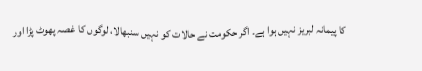کا پیمانہ لبریز نہیں ہوا ہے۔ اگر حکومت نے حالات کو نہیں سنبھالا، لوگوں کا غصہ پھوٹ پڑا اور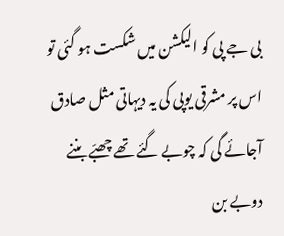بی جے پی کو الیکشن میں شکست ہو گئی تو اس پر مشرقی یوپی کی یہ دیہاتی مثل صادق آجائے گی کہ چوبے گئے تھے چھبّے بننے دوبے بن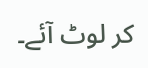کر لوٹ آئے۔